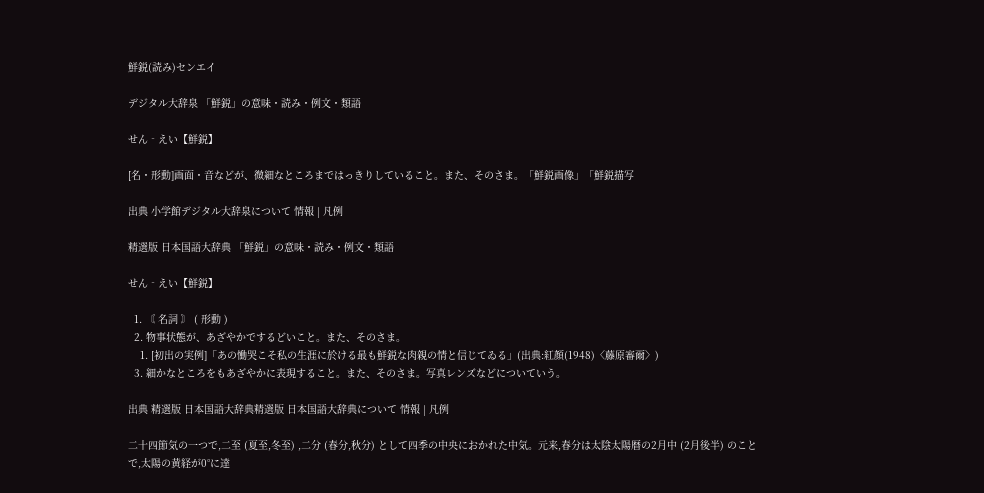鮮鋭(読み)センエイ

デジタル大辞泉 「鮮鋭」の意味・読み・例文・類語

せん‐えい【鮮鋭】

[名・形動]画面・音などが、微細なところまではっきりしていること。また、そのさま。「鮮鋭画像」「鮮鋭描写

出典 小学館デジタル大辞泉について 情報 | 凡例

精選版 日本国語大辞典 「鮮鋭」の意味・読み・例文・類語

せん‐えい【鮮鋭】

  1. 〘 名詞 〙 ( 形動 )
  2. 物事状態が、あざやかでするどいこと。また、そのさま。
    1. [初出の実例]「あの慟哭こそ私の生涯に於ける最も鮮鋭な肉親の情と信じてゐる」(出典:紅顔(1948)〈藤原審爾〉)
  3. 細かなところをもあざやかに表現すること。また、そのさま。写真レンズなどについていう。

出典 精選版 日本国語大辞典精選版 日本国語大辞典について 情報 | 凡例

二十四節気の一つで,二至 (夏至,冬至) ,二分 (春分,秋分) として四季の中央におかれた中気。元来,春分は太陰太陽暦の2月中 (2月後半) のことで,太陽の黄経が0°に達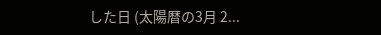した日 (太陽暦の3月 2...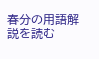春分の用語解説を読む